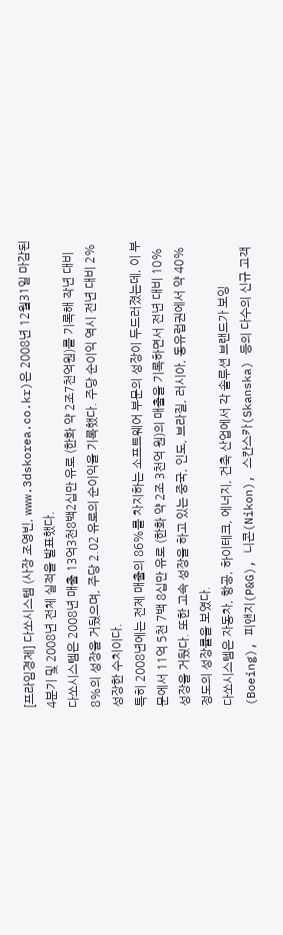[프라임경제] 다쏘시스템 (사장 조영빈, www.3dskorea.co.kr)은 2008년 12월31일 마감된 4분기 및 2008년 전체 실적을 발표했다.
다쏘시스템은 2008년 매출 13억3천8백2십만 유로 (한화 약 2조7천억원)를 기록해 작년 대비 8%의 성장을 거뒀으며, 주당 2.02 유로의 순이익을 기록했다. 주당 순이익 역시 전년 대비 2% 성장한 수치이다.
특히 2008년에는 전제 매출의 86%를 차지하는 소프트웨어 부문의 성장이 두드러졌는데, 이 부문에서 11억 5천 7백 8십만 유로 (한화 약 2조 3천억 원)의 매출을 기록하면서 전년 대비 10% 성장을 거뒀다. 또한 고속 성장을 하고 있는 중국, 인도, 브라질, 러시아, 동유럽권에서 약 40% 정도의 성장률을 보였다.
다쏘시스템은 자동차, 항공, 하이테크, 에너지, 건축 산업에서 각 솔루션 브랜드가 보잉(Boeing), 피앤지(P&G), 니콘(Nikon), 스칸스카(Skanska) 등의 다수의 신규 고객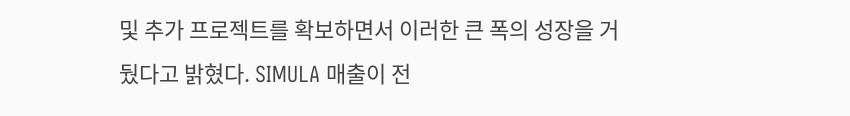및 추가 프로젝트를 확보하면서 이러한 큰 폭의 성장을 거뒀다고 밝혔다. SIMULA 매출이 전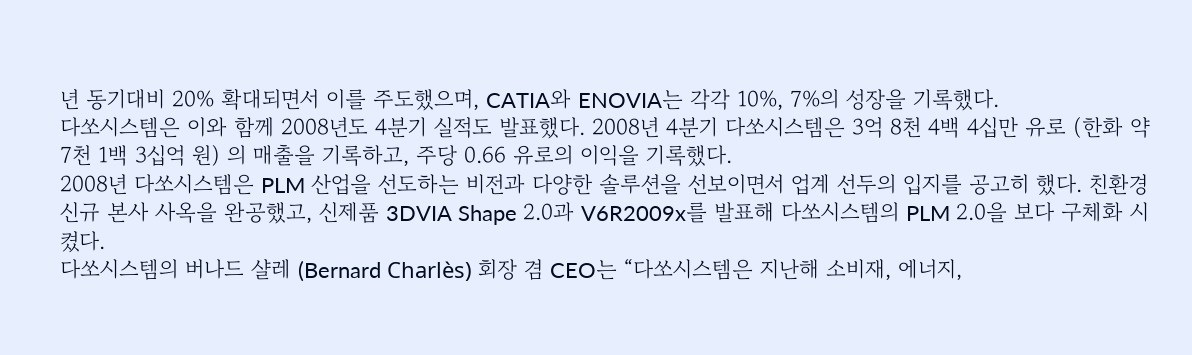년 동기대비 20% 확대되면서 이를 주도했으며, CATIA와 ENOVIA는 각각 10%, 7%의 성장을 기록했다.
다쏘시스템은 이와 함께 2008년도 4분기 실적도 발표했다. 2008년 4분기 다쏘시스템은 3억 8천 4백 4십만 유로 (한화 약 7천 1백 3십억 원) 의 매출을 기록하고, 주당 0.66 유로의 이익을 기록했다.
2008년 다쏘시스템은 PLM 산업을 선도하는 비전과 다양한 솔루션을 선보이면서 업계 선두의 입지를 공고히 했다. 친환경 신규 본사 사옥을 완공했고, 신제품 3DVIA Shape 2.0과 V6R2009x를 발표해 다쏘시스템의 PLM 2.0을 보다 구체화 시켰다.
다쏘시스템의 버나드 샬레 (Bernard Charlès) 회장 겸 CEO는 “다쏘시스템은 지난해 소비재, 에너지,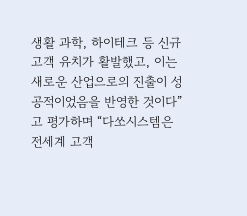생활 과학, 하이테크 등 신규고객 유치가 활발했고, 이는 새로운 산업으로의 진출이 성공적이었음을 반영한 것이다”고 평가하며 “다쏘시스템은 전세계 고객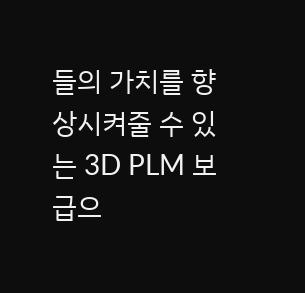들의 가치를 향상시켜줄 수 있는 3D PLM 보급으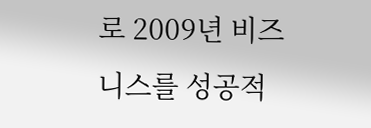로 2009년 비즈니스를 성공적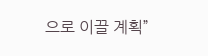으로 이끌 계획”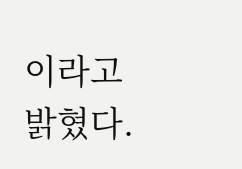이라고 밝혔다.